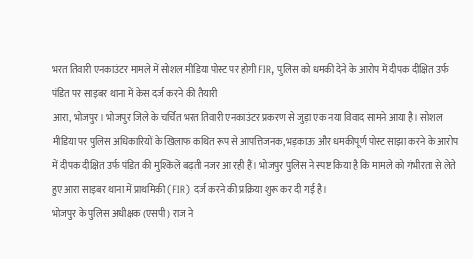भरत तिवारी एनकाउंटर मामले में सोशल मीडिया पोस्ट पर होगी FIR, पुलिस को धमकी देने के आरोप में दीपक दीक्षित उर्फ पंडित पर साइबर थाना में केस दर्ज करने की तैयारी
आरा, भोजपुर। भोजपुर जिले के चर्चित भरत तिवारी एनकाउंटर प्रकरण से जुड़ा एक नया विवाद सामने आया है। सोशल मीडिया पर पुलिस अधिकारियों के खिलाफ कथित रूप से आपत्तिजनक, भड़काऊ और धमकीपूर्ण पोस्ट साझा करने के आरोप में दीपक दीक्षित उर्फ पंडित की मुश्किलें बढ़ती नजर आ रही हैं। भोजपुर पुलिस ने स्पष्ट किया है कि मामले को गंभीरता से लेते हुए आरा साइबर थाना में प्राथमिकी (FIR) दर्ज करने की प्रक्रिया शुरू कर दी गई है।
भोजपुर के पुलिस अधीक्षक (एसपी) राज ने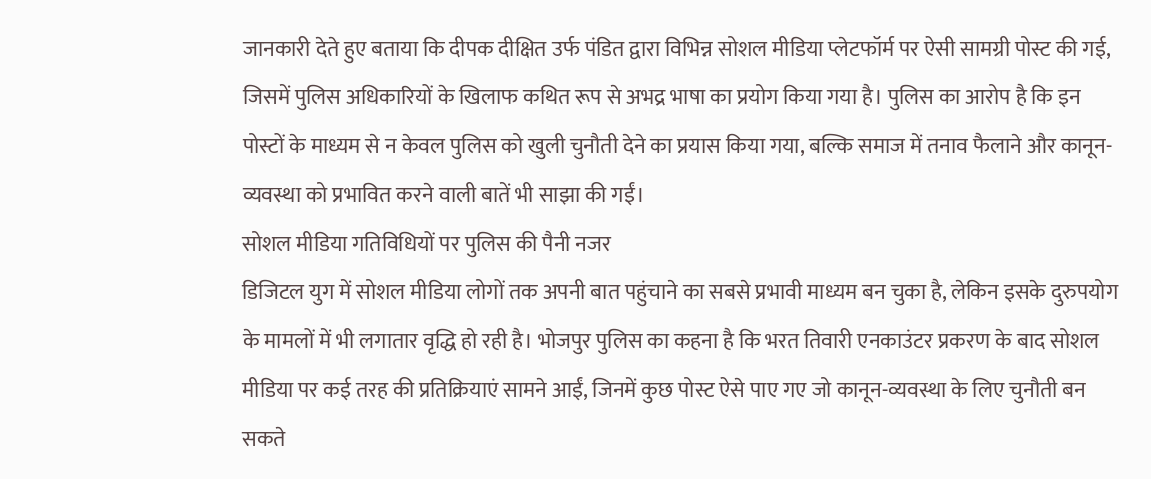जानकारी देते हुए बताया कि दीपक दीक्षित उर्फ पंडित द्वारा विभिन्न सोशल मीडिया प्लेटफॉर्म पर ऐसी सामग्री पोस्ट की गई, जिसमें पुलिस अधिकारियों के खिलाफ कथित रूप से अभद्र भाषा का प्रयोग किया गया है। पुलिस का आरोप है कि इन पोस्टों के माध्यम से न केवल पुलिस को खुली चुनौती देने का प्रयास किया गया, बल्कि समाज में तनाव फैलाने और कानून-व्यवस्था को प्रभावित करने वाली बातें भी साझा की गईं।
सोशल मीडिया गतिविधियों पर पुलिस की पैनी नजर
डिजिटल युग में सोशल मीडिया लोगों तक अपनी बात पहुंचाने का सबसे प्रभावी माध्यम बन चुका है, लेकिन इसके दुरुपयोग के मामलों में भी लगातार वृद्धि हो रही है। भोजपुर पुलिस का कहना है कि भरत तिवारी एनकाउंटर प्रकरण के बाद सोशल मीडिया पर कई तरह की प्रतिक्रियाएं सामने आईं, जिनमें कुछ पोस्ट ऐसे पाए गए जो कानून-व्यवस्था के लिए चुनौती बन सकते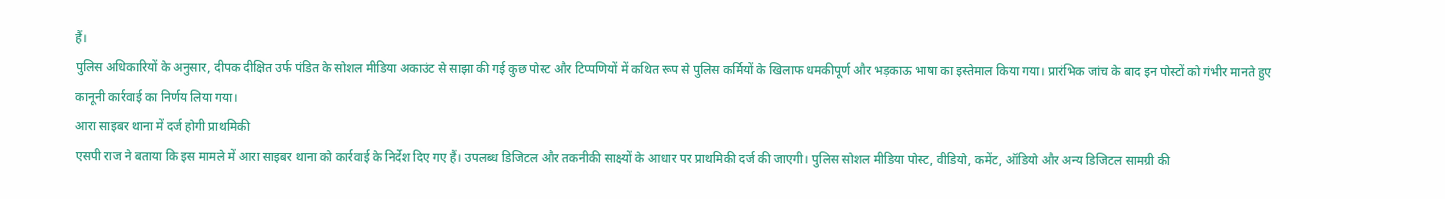हैं।
पुलिस अधिकारियों के अनुसार, दीपक दीक्षित उर्फ पंडित के सोशल मीडिया अकाउंट से साझा की गई कुछ पोस्ट और टिप्पणियों में कथित रूप से पुलिस कर्मियों के खिलाफ धमकीपूर्ण और भड़काऊ भाषा का इस्तेमाल किया गया। प्रारंभिक जांच के बाद इन पोस्टों को गंभीर मानते हुए कानूनी कार्रवाई का निर्णय लिया गया।
आरा साइबर थाना में दर्ज होगी प्राथमिकी
एसपी राज ने बताया कि इस मामले में आरा साइबर थाना को कार्रवाई के निर्देश दिए गए हैं। उपलब्ध डिजिटल और तकनीकी साक्ष्यों के आधार पर प्राथमिकी दर्ज की जाएगी। पुलिस सोशल मीडिया पोस्ट, वीडियो, कमेंट, ऑडियो और अन्य डिजिटल सामग्री की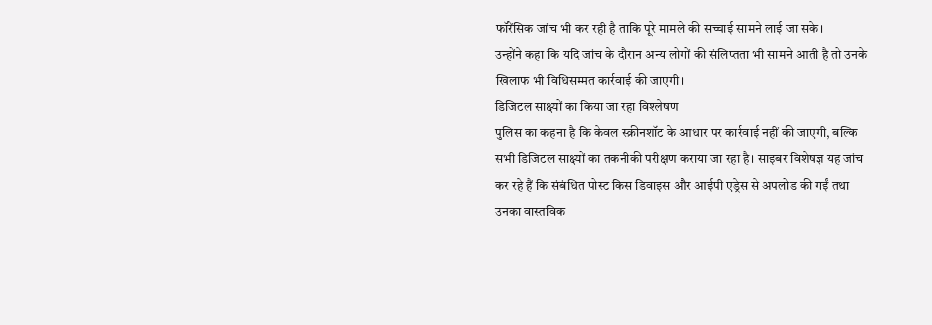फॉरेंसिक जांच भी कर रही है ताकि पूरे मामले की सच्चाई सामने लाई जा सके।
उन्होंने कहा कि यदि जांच के दौरान अन्य लोगों की संलिप्तता भी सामने आती है तो उनके खिलाफ भी विधिसम्मत कार्रवाई की जाएगी।
डिजिटल साक्ष्यों का किया जा रहा विश्लेषण
पुलिस का कहना है कि केवल स्क्रीनशॉट के आधार पर कार्रवाई नहीं की जाएगी, बल्कि सभी डिजिटल साक्ष्यों का तकनीकी परीक्षण कराया जा रहा है। साइबर विशेषज्ञ यह जांच कर रहे हैं कि संबंधित पोस्ट किस डिवाइस और आईपी एड्रेस से अपलोड की गईं तथा उनका वास्तविक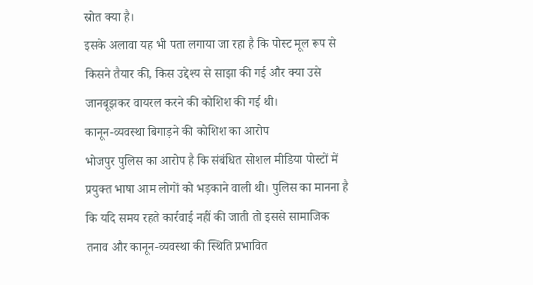स्रोत क्या है।
इसके अलावा यह भी पता लगाया जा रहा है कि पोस्ट मूल रूप से किसने तैयार की, किस उद्देश्य से साझा की गई और क्या उसे जानबूझकर वायरल करने की कोशिश की गई थी।
कानून-व्यवस्था बिगाड़ने की कोशिश का आरोप
भोजपुर पुलिस का आरोप है कि संबंधित सोशल मीडिया पोस्टों में प्रयुक्त भाषा आम लोगों को भड़काने वाली थी। पुलिस का मानना है कि यदि समय रहते कार्रवाई नहीं की जाती तो इससे सामाजिक तनाव और कानून-व्यवस्था की स्थिति प्रभावित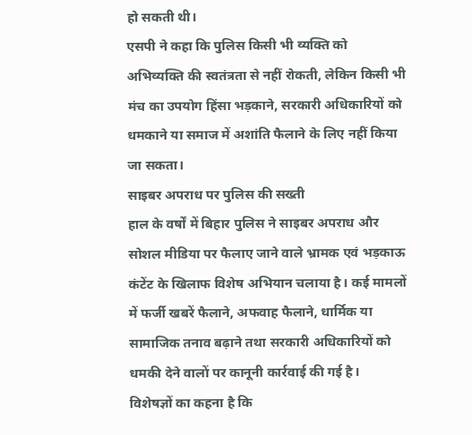हो सकती थी।
एसपी ने कहा कि पुलिस किसी भी व्यक्ति को अभिव्यक्ति की स्वतंत्रता से नहीं रोकती, लेकिन किसी भी मंच का उपयोग हिंसा भड़काने, सरकारी अधिकारियों को धमकाने या समाज में अशांति फैलाने के लिए नहीं किया जा सकता।
साइबर अपराध पर पुलिस की सख्ती
हाल के वर्षों में बिहार पुलिस ने साइबर अपराध और सोशल मीडिया पर फैलाए जाने वाले भ्रामक एवं भड़काऊ कंटेंट के खिलाफ विशेष अभियान चलाया है। कई मामलों में फर्जी खबरें फैलाने, अफवाह फैलाने, धार्मिक या सामाजिक तनाव बढ़ाने तथा सरकारी अधिकारियों को धमकी देने वालों पर कानूनी कार्रवाई की गई है।
विशेषज्ञों का कहना है कि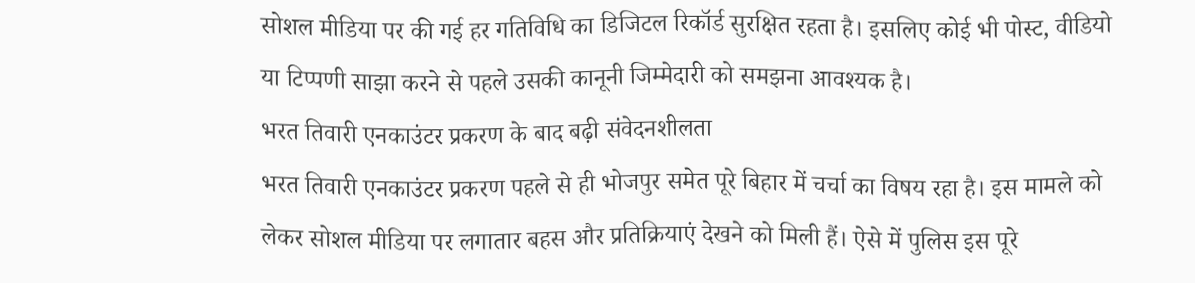सोशल मीडिया पर की गई हर गतिविधि का डिजिटल रिकॉर्ड सुरक्षित रहता है। इसलिए कोई भी पोस्ट, वीडियो या टिप्पणी साझा करने से पहले उसकी कानूनी जिम्मेदारी को समझना आवश्यक है।
भरत तिवारी एनकाउंटर प्रकरण के बाद बढ़ी संवेदनशीलता
भरत तिवारी एनकाउंटर प्रकरण पहले से ही भोजपुर समेत पूरे बिहार में चर्चा का विषय रहा है। इस मामले को लेकर सोशल मीडिया पर लगातार बहस और प्रतिक्रियाएं देखने को मिली हैं। ऐसे में पुलिस इस पूरे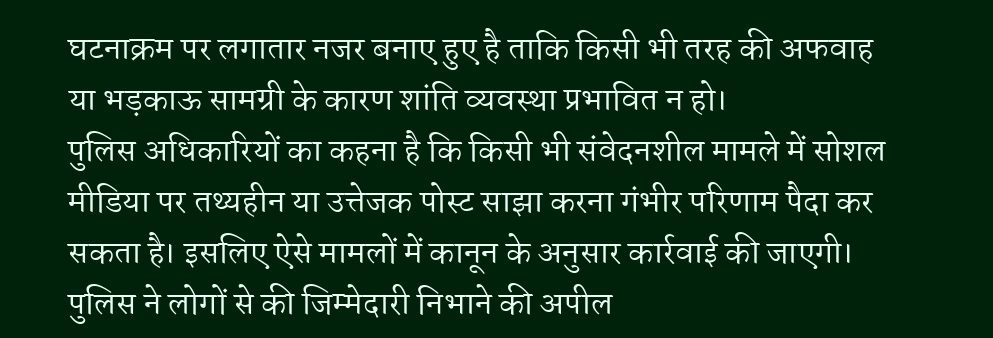घटनाक्रम पर लगातार नजर बनाए हुए है ताकि किसी भी तरह की अफवाह या भड़काऊ सामग्री के कारण शांति व्यवस्था प्रभावित न हो।
पुलिस अधिकारियों का कहना है कि किसी भी संवेदनशील मामले में सोशल मीडिया पर तथ्यहीन या उत्तेजक पोस्ट साझा करना गंभीर परिणाम पैदा कर सकता है। इसलिए ऐसे मामलों में कानून के अनुसार कार्रवाई की जाएगी।
पुलिस ने लोगों से की जिम्मेदारी निभाने की अपील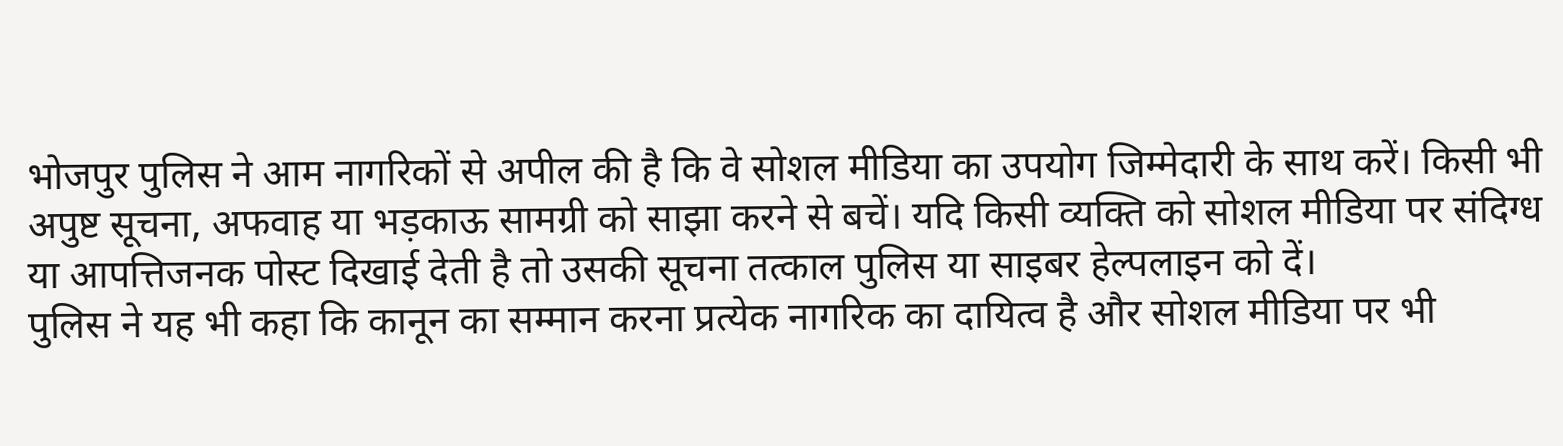भोजपुर पुलिस ने आम नागरिकों से अपील की है कि वे सोशल मीडिया का उपयोग जिम्मेदारी के साथ करें। किसी भी अपुष्ट सूचना, अफवाह या भड़काऊ सामग्री को साझा करने से बचें। यदि किसी व्यक्ति को सोशल मीडिया पर संदिग्ध या आपत्तिजनक पोस्ट दिखाई देती है तो उसकी सूचना तत्काल पुलिस या साइबर हेल्पलाइन को दें।
पुलिस ने यह भी कहा कि कानून का सम्मान करना प्रत्येक नागरिक का दायित्व है और सोशल मीडिया पर भी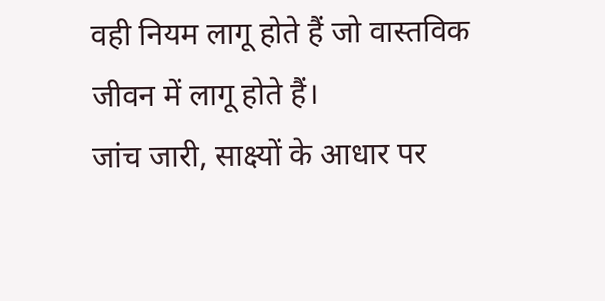वही नियम लागू होते हैं जो वास्तविक जीवन में लागू होते हैं।
जांच जारी, साक्ष्यों के आधार पर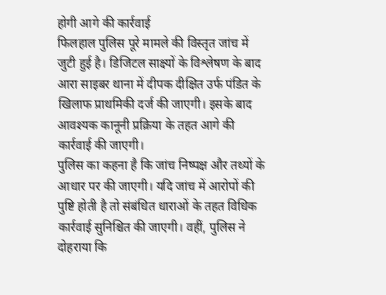होगी आगे की कार्रवाई
फिलहाल पुलिस पूरे मामले की विस्तृत जांच में जुटी हुई है। डिजिटल साक्ष्यों के विश्लेषण के बाद आरा साइबर थाना में दीपक दीक्षित उर्फ पंडित के खिलाफ प्राथमिकी दर्ज की जाएगी। इसके बाद आवश्यक कानूनी प्रक्रिया के तहत आगे की कार्रवाई की जाएगी।
पुलिस का कहना है कि जांच निष्पक्ष और तथ्यों के आधार पर की जाएगी। यदि जांच में आरोपों की पुष्टि होती है तो संबंधित धाराओं के तहत विधिक कार्रवाई सुनिश्चित की जाएगी। वहीं, पुलिस ने दोहराया कि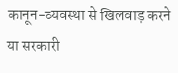कानून-व्यवस्था से खिलवाड़ करने या सरकारी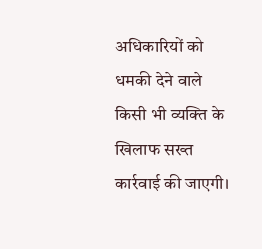अधिकारियों को धमकी देने वाले किसी भी व्यक्ति के खिलाफ सख्त कार्रवाई की जाएगी।